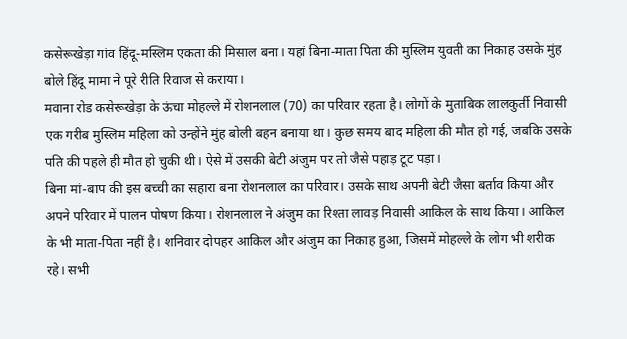कसेरूखेड़ा गांव हिंदू-मस्लिम एकता की मिसाल बना। यहां बिना-माता पिता की मुस्लिम युवती का निकाह उसके मुंह बोले हिंदू मामा ने पूरे रीति रिवाज से कराया।
मवाना रोड कसेरूखेड़ा के ऊंचा मोहल्ले में रोशनलाल (70) का परिवार रहता है। लोगों के मुताबिक लालकुर्ती निवासी एक गरीब मुस्लिम महिला को उन्होंने मुंह बोली बहन बनाया था। कुछ समय बाद महिला की मौत हो गई, जबकि उसके पति की पहले ही मौत हो चुकी थी। ऐसे में उसकी बेटी अंजुम पर तो जैसे पहाड़ टूट पड़ा।
बिना मां-बाप की इस बच्ची का सहारा बना रोशनलाल का परिवार। उसके साथ अपनी बेटी जैसा बर्ताव किया और अपने परिवार में पालन पोषण किया। रोशनलाल ने अंजुम का रिश्ता लावड़ निवासी आकिल के साथ किया। आकिल के भी माता-पिता नहीं है। शनिवार दोपहर आकिल और अंजुम का निकाह हुआ, जिसमें मोहल्ले के लोग भी शरीक रहे। सभी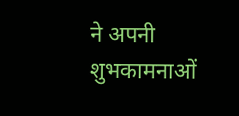ने अपनी शुभकामनाओं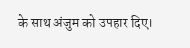के साथ अंजुम को उपहार दिए।